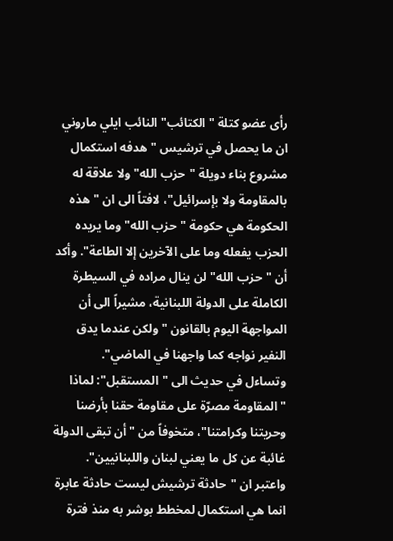رأى عضو كتلة "الكتائب" النائب ايلي ماروني ان ما يحصل في ترشيس "هدفه استكمال مشروع بناء دويلة "حزب الله" ولا علاقة له بالمقاومة ولا بإسرائيل"، لافتاً الى ان "هذه الحكومة هي حكومة "حزب الله" وما يريده الحزب يفعله وما على الآخرين إلا الطاعة". وأكد أن "حزب الله" لن ينال مراده في السيطرة الكاملة على الدولة اللبنانية، مشيراً الى أن المواجهة اليوم بالقانون "ولكن عندما يدق النفير نواجه كما واجهنا في الماضي".
وتساءل في حديث الى "المستقبل": لماذا "المقاومة مصرّة على مقاومة حقنا بأرضنا وحريتنا وكرامتنا"، متخوفاً من "أن تبقى الدولة غائبة عن كل ما يعني لبنان واللبنانيين".
واعتبر ان "حادثة ترشيش ليست حادثة عابرة انما هي استكمال لمخطط بوشر به منذ فترة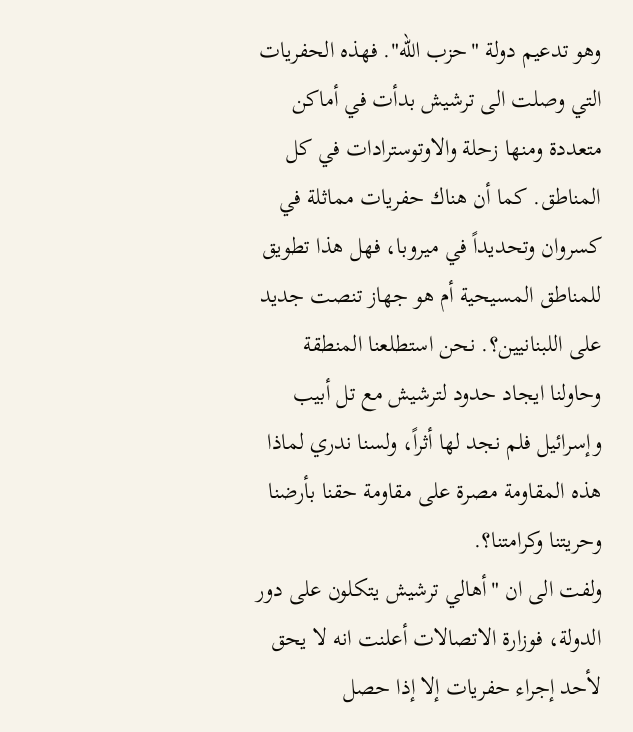وهو تدعيم دولة "حزب الله". فهذه الحفريات التي وصلت الى ترشيش بدأت في أماكن متعددة ومنها زحلة والاوتوسترادات في كل المناطق. كما أن هناك حفريات مماثلة في كسروان وتحديداً في ميروبا، فهل هذا تطويق للمناطق المسيحية أم هو جهاز تنصت جديد على اللبنانيين؟. نحن استطلعنا المنطقة وحاولنا ايجاد حدود لترشيش مع تل أبيب وإسرائيل فلم نجد لها أثراً، ولسنا ندري لماذا هذه المقاومة مصرة على مقاومة حقنا بأرضنا وحريتنا وكرامتنا؟.
ولفت الى ان "أهالي ترشيش يتكلون على دور الدولة، فوزارة الاتصالات أعلنت انه لا يحق لأحد إجراء حفريات إلا إذا حصل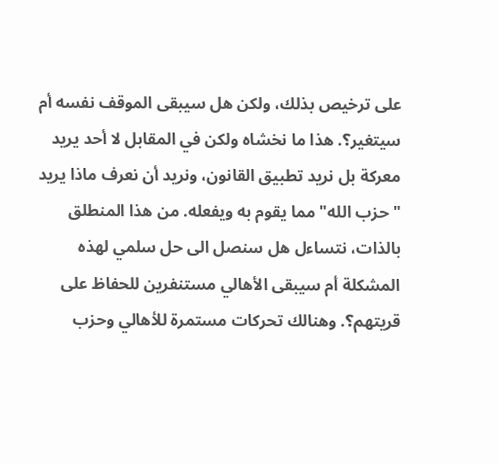على ترخيص بذلك، ولكن هل سيبقى الموقف نفسه أم سيتغير؟. هذا ما نخشاه ولكن في المقابل لا أحد يريد معركة بل نريد تطبيق القانون، ونريد أن نعرف ماذا يريد "حزب الله" مما يقوم به ويفعله. من هذا المنطلق بالذات، نتساءل هل سنصل الى حل سلمي لهذه المشكلة أم سيبقى الأهالي مستنفرين للحفاظ على قريتهم؟. وهنالك تحركات مستمرة للأهالي وحزب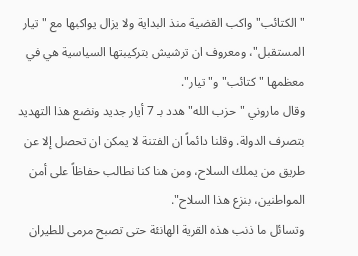"الكتائب" واكب القضية منذ البداية ولا يزال يواكبها مع "تيار المستقبل"، ومعروف ان ترشيش بتركيبتها السياسية هي في معظمها "كتائب" و"تيار".
وقال ماروني "حزب الله" هدد بـ 7 أيار جديد ونضع هذا التهديد بتصرف الدولة. وقلنا دائماً ان الفتنة لا يمكن ان تحصل إلا عن طريق من يملك السلاح، ومن هنا كنا نطالب حفاظاً على أمن المواطنين، بنزع هذا السلاح".
وتسائل ما ذنب هذه القرية الهانئة حتى تصبح مرمى للطيران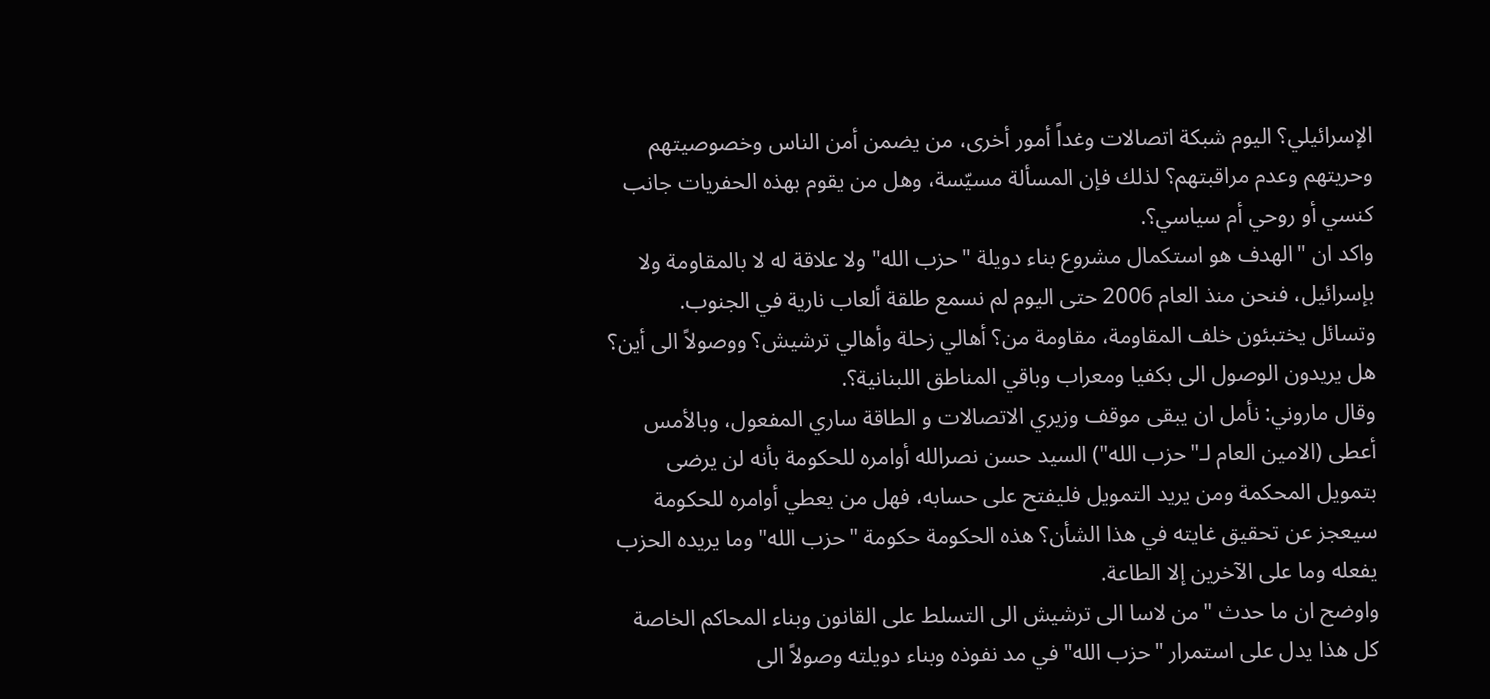الإسرائيلي؟ اليوم شبكة اتصالات وغداً أمور أخرى، من يضمن أمن الناس وخصوصيتهم وحريتهم وعدم مراقبتهم؟ لذلك فإن المسألة مسيّسة، وهل من يقوم بهذه الحفريات جانب كنسي أو روحي أم سياسي؟.
واكد ان "الهدف هو استكمال مشروع بناء دويلة "حزب الله" ولا علاقة له لا بالمقاومة ولا بإسرائيل، فنحن منذ العام 2006 حتى اليوم لم نسمع طلقة ألعاب نارية في الجنوب.
وتسائل يختبئون خلف المقاومة، مقاومة من؟ أهالي زحلة وأهالي ترشيش؟ ووصولاً الى أين؟ هل يريدون الوصول الى بكفيا ومعراب وباقي المناطق اللبنانية؟.
وقال ماروني: نأمل ان يبقى موقف وزيري الاتصالات و الطاقة ساري المفعول، وبالأمس أعطى (الامين العام لـ"حزب الله") السيد حسن نصرالله أوامره للحكومة بأنه لن يرضى بتمويل المحكمة ومن يريد التمويل فليفتح على حسابه، فهل من يعطي أوامره للحكومة سيعجز عن تحقيق غايته في هذا الشأن؟ هذه الحكومة حكومة "حزب الله" وما يريده الحزب يفعله وما على الآخرين إلا الطاعة.
واوضح ان ما حدث "من لاسا الى ترشيش الى التسلط على القانون وبناء المحاكم الخاصة كل هذا يدل على استمرار "حزب الله" في مد نفوذه وبناء دويلته وصولاً الى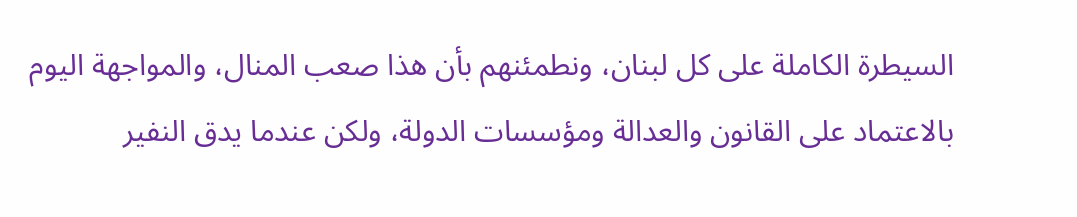السيطرة الكاملة على كل لبنان، ونطمئنهم بأن هذا صعب المنال، والمواجهة اليوم بالاعتماد على القانون والعدالة ومؤسسات الدولة، ولكن عندما يدق النفير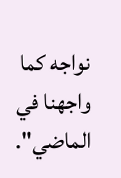نواجه كما واجهنا في الماضي".